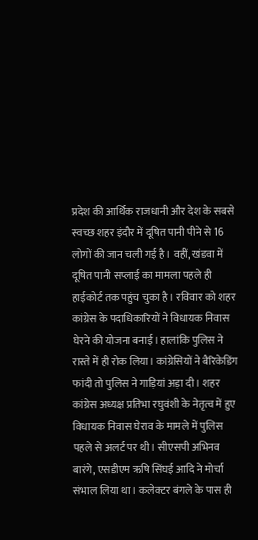प्रदेश की आर्थिक राजधानी और देश के सबसे स्वच्छ शहर इंदौर में दूषित पानी पीने से 16 लोगों की जान चली गई है। वहीं, खंडवा में दूषित पानी सप्लाई का मामला पहले ही हाईकोर्ट तक पहुंच चुका है। रविवार को शहर कांग्रेस के पदाधिकारियों ने विधायक निवास घेरने की योजना बनाई। हालांकि पुलिस ने रास्ते में ही रोक लिया। कांग्रेसियों ने बैरिकेडिंग फांदी तो पुलिस ने गाड़ियां अड़ा दी। शहर कांग्रेस अध्यक्ष प्रतिभा रघुवंशी के नेतृत्व में हुए विधायक निवास घेराव के मामले में पुलिस पहले से अलर्ट पर थी। सीएसपी अभिनव बारंगे, एसडीएम ऋषि सिंघई आदि ने मोर्चा संभाल लिया था। कलेक्टर बंगले के पास ही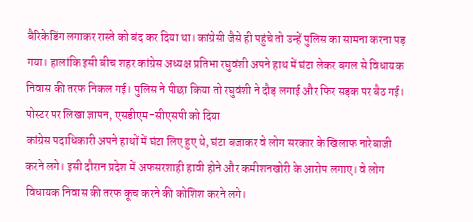बैरिकेडिंग लगाकर रास्ते को बंद कर दिया था। कांग्रेसी जैसे ही पहुंचे तो उन्हें पुलिस का सामना करना पड़ गया। हालांकि इसी बीच शहर कांग्रेस अध्यक्ष प्रतिभा रघुवंशी अपने हाथ में घंटा लेकर बगल से विधायक निवास की तरफ निकल गई। पुलिस ने पीछा किया तो रघुवंशी ने दौड़ लगाई और फिर सड़क पर बैठ गई। पोस्टर पर लिखा ज्ञापन, एसडीएम-सीएसपी को दिया
कांग्रेस पदाधिकारी अपने हाथों में घंटा लिए हुए थे, घंटा बजाकर वे लोग सरकार के खिलाफ नारेबाजी करने लगे। इसी दौरान प्रदेश में अफसरशाही हावी होने और कमीशनखोरी के आरोप लगाए। वे लोग विधायक निवास की तरफ कूच करने की कोशिश करने लगे।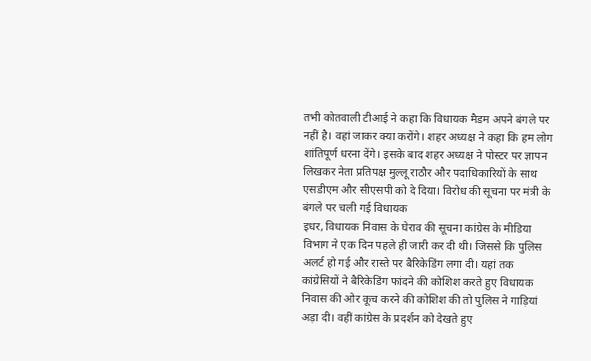तभी कोतवाली टीआई ने कहा कि विधायक मैडम अपने बंगले पर नहीं है। वहां जाकर क्या करोंगे। शहर अध्यक्ष ने कहा कि हम लोग शांतिपूर्ण धरना देंगे। इसके बाद शहर अध्यक्ष ने पोस्टर पर ज्ञापन लिखकर नेता प्रतिपक्ष मुल्लू राठौर और पदाधिकारियों के साथ एसडीएम और सीएसपी को दे दिया। विरोध की सूचना पर मंत्री के बंगले पर चली गई विधायक
इधर, विधायक निवास के घेराव की सूचना कांग्रेस के मीडिया विभाग ने एक दिन पहले ही जारी कर दी थी। जिससे कि पुलिस अलर्ट हो गई और रास्ते पर बैरिकेडिंग लगा दी। यहां तक कांग्रेसियों ने बैरिकेडिंग फांदने की कोशिश करते हुए विधायक निवास की ओर कूच करने की कोशिश की तो पुलिस ने गाड़ियां अड़ा दी। वहीं कांग्रेस के प्रदर्शन को देखते हुए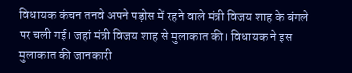विधायक कंचन तनवे अपने पड़ोस में रहने वाले मंत्री विजय शाह के बंगले पर चली गई। जहां मंत्री विजय शाह से मुलाकात की। विधायक ने इस मुलाकात की जानकारी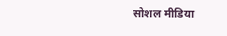सोशल मीडिया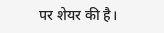पर शेयर की है।